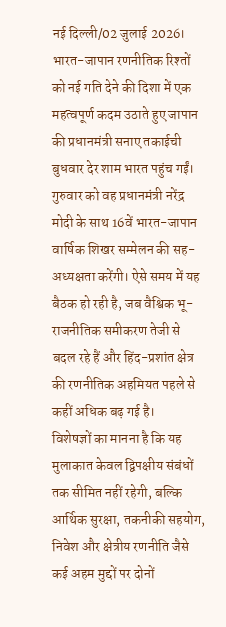नई दिल्ली/02 जुलाई 2026। भारत-जापान रणनीतिक रिश्तों को नई गति देने की दिशा में एक महत्वपूर्ण कदम उठाते हुए जापान की प्रधानमंत्री सनाए तकाईची बुधवार देर शाम भारत पहुंच गईं। गुरुवार को वह प्रधानमंत्री नरेंद्र मोदी के साथ 16वें भारत-जापान वार्षिक शिखर सम्मेलन की सह-अध्यक्षता करेंगी। ऐसे समय में यह बैठक हो रही है, जब वैश्विक भू-राजनीतिक समीकरण तेजी से बदल रहे हैं और हिंद-प्रशांत क्षेत्र की रणनीतिक अहमियत पहले से कहीं अधिक बढ़ गई है।
विशेषज्ञों का मानना है कि यह मुलाकात केवल द्विपक्षीय संबंधों तक सीमित नहीं रहेगी, बल्कि आर्थिक सुरक्षा, तकनीकी सहयोग, निवेश और क्षेत्रीय रणनीति जैसे कई अहम मुद्दों पर दोनों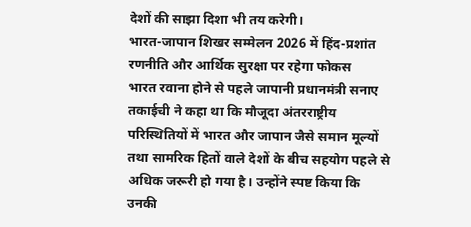देशों की साझा दिशा भी तय करेगी।
भारत-जापान शिखर सम्मेलन 2026 में हिंद-प्रशांत रणनीति और आर्थिक सुरक्षा पर रहेगा फोकस
भारत रवाना होने से पहले जापानी प्रधानमंत्री सनाए तकाईची ने कहा था कि मौजूदा अंतरराष्ट्रीय परिस्थितियों में भारत और जापान जैसे समान मूल्यों तथा सामरिक हितों वाले देशों के बीच सहयोग पहले से अधिक जरूरी हो गया है। उन्होंने स्पष्ट किया कि उनकी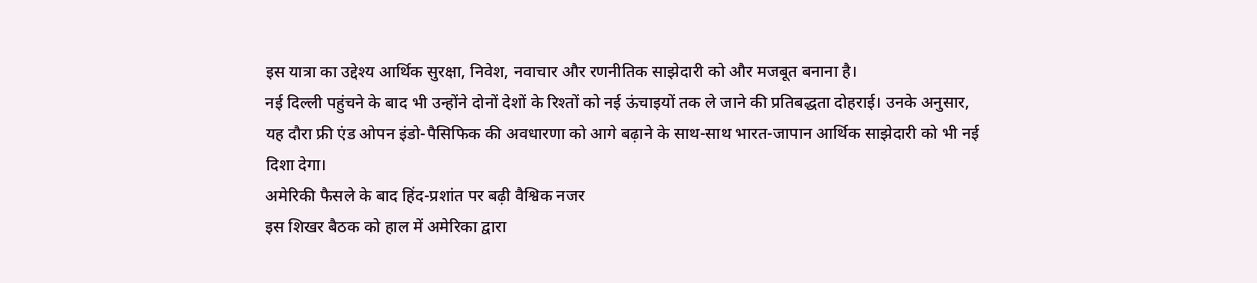इस यात्रा का उद्देश्य आर्थिक सुरक्षा, निवेश, नवाचार और रणनीतिक साझेदारी को और मजबूत बनाना है।
नई दिल्ली पहुंचने के बाद भी उन्होंने दोनों देशों के रिश्तों को नई ऊंचाइयों तक ले जाने की प्रतिबद्धता दोहराई। उनके अनुसार, यह दौरा फ्री एंड ओपन इंडो-पैसिफिक की अवधारणा को आगे बढ़ाने के साथ-साथ भारत-जापान आर्थिक साझेदारी को भी नई दिशा देगा।
अमेरिकी फैसले के बाद हिंद-प्रशांत पर बढ़ी वैश्विक नजर
इस शिखर बैठक को हाल में अमेरिका द्वारा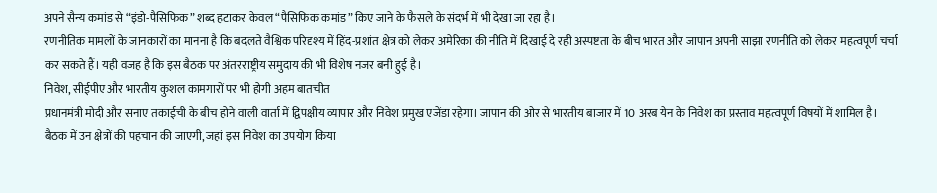अपने सैन्य कमांड से “इंडो-पैसिफिक” शब्द हटाकर केवल “पैसिफिक कमांड” किए जाने के फैसले के संदर्भ में भी देखा जा रहा है।
रणनीतिक मामलों के जानकारों का मानना है कि बदलते वैश्विक परिदृश्य में हिंद-प्रशांत क्षेत्र को लेकर अमेरिका की नीति में दिखाई दे रही अस्पष्टता के बीच भारत और जापान अपनी साझा रणनीति को लेकर महत्वपूर्ण चर्चा कर सकते हैं। यही वजह है कि इस बैठक पर अंतरराष्ट्रीय समुदाय की भी विशेष नजर बनी हुई है।
निवेश, सीईपीए और भारतीय कुशल कामगारों पर भी होगी अहम बातचीत
प्रधानमंत्री मोदी और सनाए तकाईची के बीच होने वाली वार्ता में द्विपक्षीय व्यापार और निवेश प्रमुख एजेंडा रहेगा। जापान की ओर से भारतीय बाजार में 10 अरब येन के निवेश का प्रस्ताव महत्वपूर्ण विषयों में शामिल है। बैठक में उन क्षेत्रों की पहचान की जाएगी, जहां इस निवेश का उपयोग किया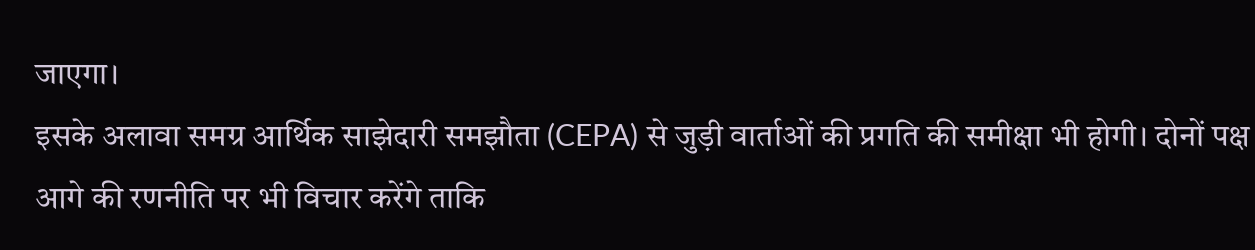जाएगा।
इसके अलावा समग्र आर्थिक साझेदारी समझौता (CEPA) से जुड़ी वार्ताओं की प्रगति की समीक्षा भी होगी। दोनों पक्ष आगे की रणनीति पर भी विचार करेंगे ताकि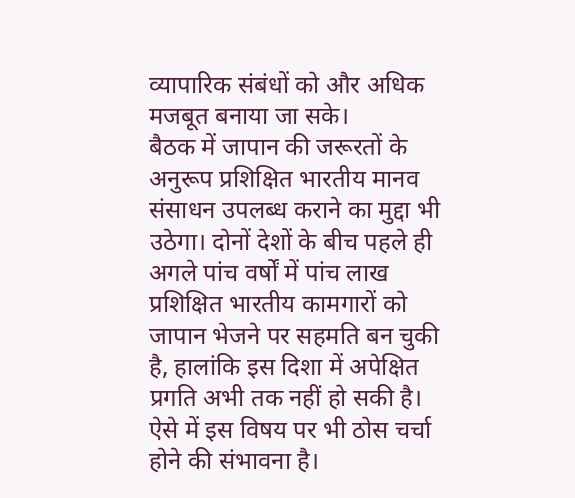व्यापारिक संबंधों को और अधिक मजबूत बनाया जा सके।
बैठक में जापान की जरूरतों के अनुरूप प्रशिक्षित भारतीय मानव संसाधन उपलब्ध कराने का मुद्दा भी उठेगा। दोनों देशों के बीच पहले ही अगले पांच वर्षों में पांच लाख प्रशिक्षित भारतीय कामगारों को जापान भेजने पर सहमति बन चुकी है, हालांकि इस दिशा में अपेक्षित प्रगति अभी तक नहीं हो सकी है। ऐसे में इस विषय पर भी ठोस चर्चा होने की संभावना है।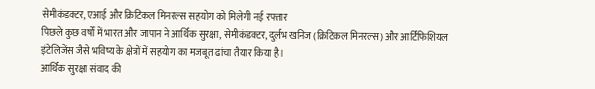सेमीकंडक्टर, एआई और क्रिटिकल मिनरल्स सहयोग को मिलेगी नई रफ्तार
पिछले कुछ वर्षों में भारत और जापान ने आर्थिक सुरक्षा, सेमीकंडक्टर, दुर्लभ खनिज (क्रिटिकल मिनरल्स) और आर्टिफिशियल इंटेलिजेंस जैसे भविष्य के क्षेत्रों में सहयोग का मजबूत ढांचा तैयार किया है।
आर्थिक सुरक्षा संवाद की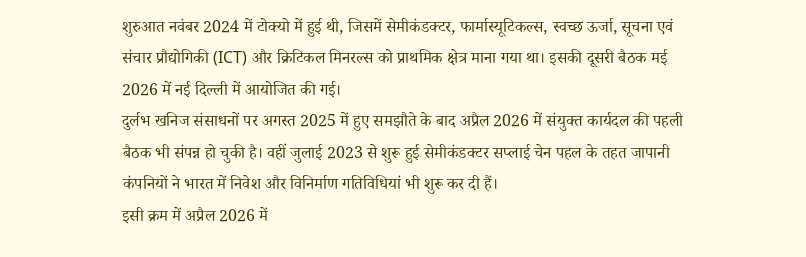शुरुआत नवंबर 2024 में टोक्यो में हुई थी, जिसमें सेमीकंडक्टर, फार्मास्यूटिकल्स, स्वच्छ ऊर्जा, सूचना एवं संचार प्रौद्योगिकी (ICT) और क्रिटिकल मिनरल्स को प्राथमिक क्षेत्र माना गया था। इसकी दूसरी बैठक मई 2026 में नई दिल्ली में आयोजित की गई।
दुर्लभ खनिज संसाधनों पर अगस्त 2025 में हुए समझौते के बाद अप्रैल 2026 में संयुक्त कार्यदल की पहली बैठक भी संपन्न हो चुकी है। वहीं जुलाई 2023 से शुरू हुई सेमीकंडक्टर सप्लाई चेन पहल के तहत जापानी कंपनियों ने भारत में निवेश और विनिर्माण गतिविधियां भी शुरू कर दी हैं।
इसी क्रम में अप्रैल 2026 में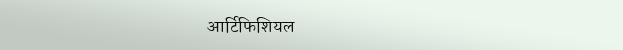आर्टिफिशियल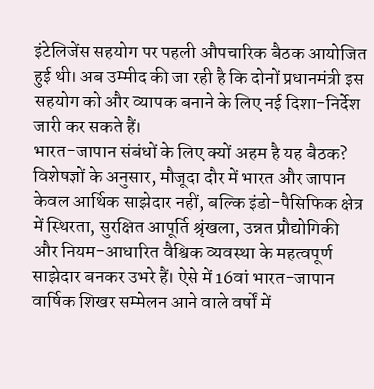इंटेलिजेंस सहयोग पर पहली औपचारिक बैठक आयोजित हुई थी। अब उम्मीद की जा रही है कि दोनों प्रधानमंत्री इस सहयोग को और व्यापक बनाने के लिए नई दिशा-निर्देश जारी कर सकते हैं।
भारत-जापान संबंधों के लिए क्यों अहम है यह बैठक?
विशेषज्ञों के अनुसार, मौजूदा दौर में भारत और जापान केवल आर्थिक साझेदार नहीं, बल्कि इंडो-पैसिफिक क्षेत्र में स्थिरता, सुरक्षित आपूर्ति श्रृंखला, उन्नत प्रौद्योगिकी और नियम-आधारित वैश्विक व्यवस्था के महत्वपूर्ण साझेदार बनकर उभरे हैं। ऐसे में 16वां भारत-जापान वार्षिक शिखर सम्मेलन आने वाले वर्षों में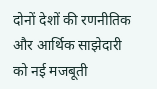दोनों देशों की रणनीतिक और आर्थिक साझेदारी को नई मजबूती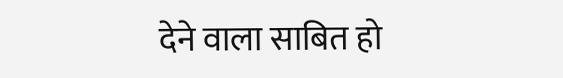देने वाला साबित हो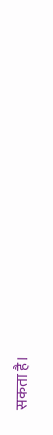सकता है।